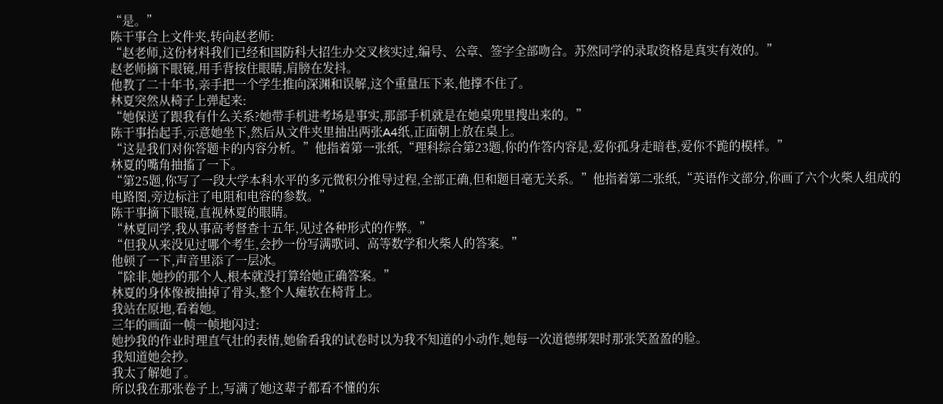“是。”
陈干事合上文件夹,转向赵老师:
“赵老师,这份材料我们已经和国防科大招生办交叉核实过,编号、公章、签字全部吻合。苏然同学的录取资格是真实有效的。”
赵老师摘下眼镜,用手背按住眼睛,肩膀在发抖。
他教了二十年书,亲手把一个学生推向深渊和误解,这个重量压下来,他撑不住了。
林夏突然从椅子上弹起来:
“她保送了跟我有什么关系?她带手机进考场是事实,那部手机就是在她桌兜里搜出来的。”
陈干事抬起手,示意她坐下,然后从文件夹里抽出两张A4纸,正面朝上放在桌上。
“这是我们对你答题卡的内容分析。”他指着第一张纸,“理科综合第23题,你的作答内容是,爱你孤身走暗巷,爱你不跪的模样。”
林夏的嘴角抽搐了一下。
“第25题,你写了一段大学本科水平的多元微积分推导过程,全部正确,但和题目毫无关系。”他指着第二张纸,“英语作文部分,你画了六个火柴人组成的电路图,旁边标注了电阻和电容的参数。”
陈干事摘下眼镜,直视林夏的眼睛。
“林夏同学,我从事高考督查十五年,见过各种形式的作弊。”
“但我从来没见过哪个考生,会抄一份写满歌词、高等数学和火柴人的答案。”
他顿了一下,声音里添了一层冰。
“除非,她抄的那个人,根本就没打算给她正确答案。”
林夏的身体像被抽掉了骨头,整个人瘫软在椅背上。
我站在原地,看着她。
三年的画面一帧一帧地闪过:
她抄我的作业时理直气壮的表情,她偷看我的试卷时以为我不知道的小动作,她每一次道德绑架时那张笑盈盈的脸。
我知道她会抄。
我太了解她了。
所以我在那张卷子上,写满了她这辈子都看不懂的东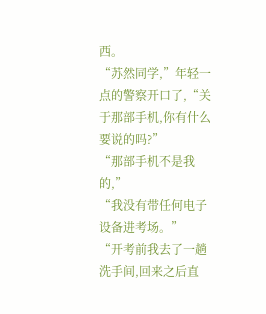西。
“苏然同学,”年轻一点的警察开口了,“关于那部手机,你有什么要说的吗?”
“那部手机不是我的,”
“我没有带任何电子设备进考场。”
“开考前我去了一趟洗手间,回来之后直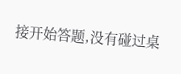接开始答题,没有碰过桌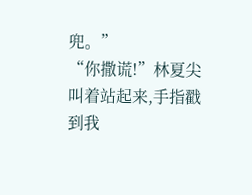兜。”
“你撒谎!”林夏尖叫着站起来,手指戳到我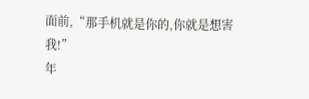面前,“那手机就是你的,你就是想害我!”
年